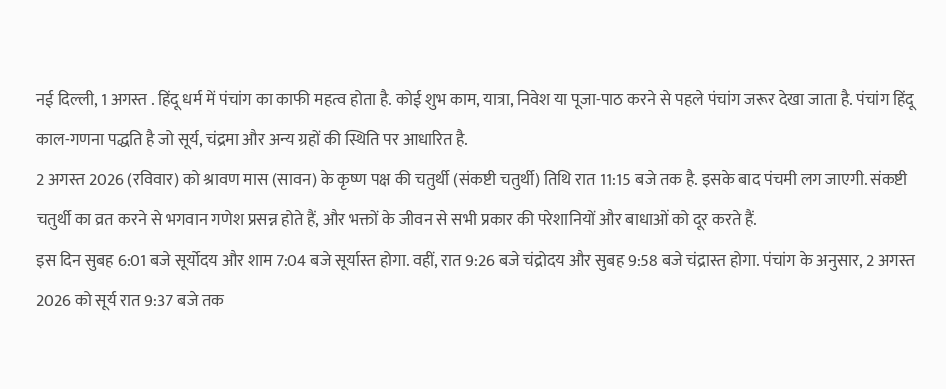नई दिल्ली, 1 अगस्त . हिंदू धर्म में पंचांग का काफी महत्व होता है. कोई शुभ काम, यात्रा, निवेश या पूजा-पाठ करने से पहले पंचांग जरूर देखा जाता है. पंचांग हिंदू काल-गणना पद्धति है जो सूर्य, चंद्रमा और अन्य ग्रहों की स्थिति पर आधारित है.
2 अगस्त 2026 (रविवार) को श्रावण मास (सावन) के कृष्ण पक्ष की चतुर्थी (संकष्टी चतुर्थी) तिथि रात 11:15 बजे तक है. इसके बाद पंचमी लग जाएगी. संकष्टी चतुर्थी का व्रत करने से भगवान गणेश प्रसन्न होते हैं, और भक्तों के जीवन से सभी प्रकार की परेशानियों और बाधाओं को दूर करते हैं.
इस दिन सुबह 6:01 बजे सूर्योदय और शाम 7:04 बजे सूर्यास्त होगा. वहीं, रात 9:26 बजे चंद्रोदय और सुबह 9:58 बजे चंद्रास्त होगा. पंचांग के अनुसार, 2 अगस्त 2026 को सूर्य रात 9:37 बजे तक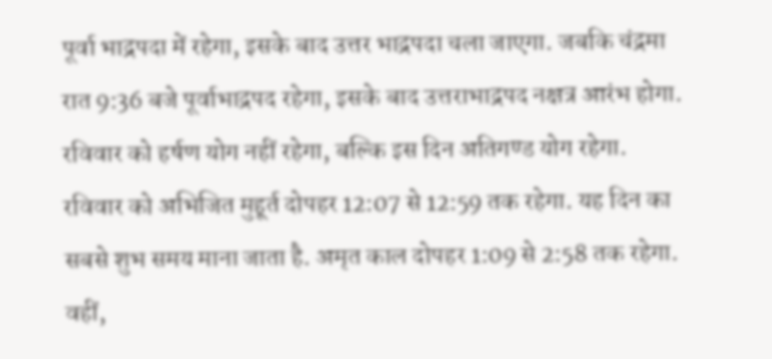पूर्वा भाद्रपदा में रहेगा, इसके बाद उत्तर भाद्रपदा चला जाएगा. जबकि चंद्रमा रात 9:36 बजे पूर्वाभाद्रपद रहेगा, इसके बाद उत्तराभाद्रपद नक्षत्र आरंभ होगा.
रविवार को हर्षण योग नहीं रहेगा, बल्कि इस दिन अतिगण्ड योग रहेगा. रविवार को अभिजित मुहूर्त दोपहर 12:07 से 12:59 तक रहेगा. यह दिन का सबसे शुभ समय माना जाता है. अमृत काल दोपहर 1:09 से 2:58 तक रहेगा.
वहीं,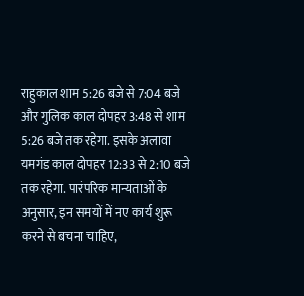राहुकाल शाम 5:26 बजे से 7:04 बजे और गुलिक काल दोपहर 3:48 से शाम 5:26 बजे तक रहेगा. इसके अलावा यमगंड काल दोपहर 12:33 से 2:10 बजे तक रहेगा. पारंपरिक मान्यताओं के अनुसार, इन समयों में नए कार्य शुरू करने से बचना चाहिए,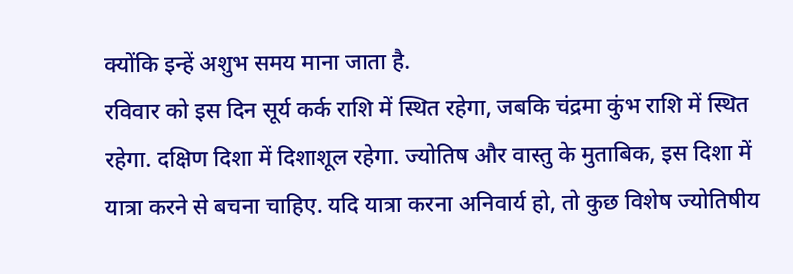क्योंकि इन्हें अशुभ समय माना जाता है.
रविवार को इस दिन सूर्य कर्क राशि में स्थित रहेगा, जबकि चंद्रमा कुंभ राशि में स्थित रहेगा. दक्षिण दिशा में दिशाशूल रहेगा. ज्योतिष और वास्तु के मुताबिक, इस दिशा में यात्रा करने से बचना चाहिए. यदि यात्रा करना अनिवार्य हो, तो कुछ विशेष ज्योतिषीय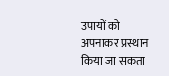उपायों को अपनाकर प्रस्थान किया जा सकता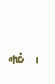है.
–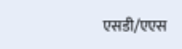एसडी/एएस